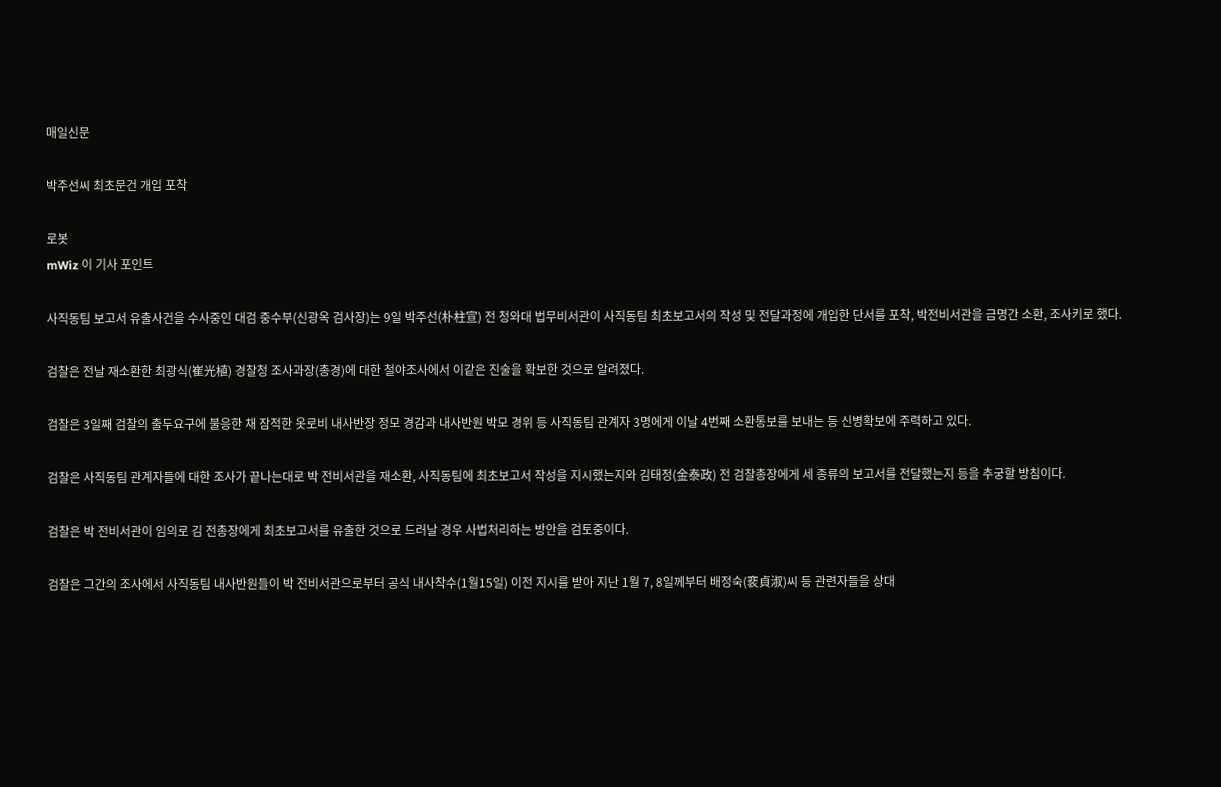매일신문

박주선씨 최초문건 개입 포착

로봇
mWiz 이 기사 포인트

사직동팀 보고서 유출사건을 수사중인 대검 중수부(신광옥 검사장)는 9일 박주선(朴柱宣) 전 청와대 법무비서관이 사직동팀 최초보고서의 작성 및 전달과정에 개입한 단서를 포착, 박전비서관을 금명간 소환, 조사키로 했다.

검찰은 전날 재소환한 최광식(崔光植) 경찰청 조사과장(총경)에 대한 철야조사에서 이같은 진술을 확보한 것으로 알려졌다.

검찰은 3일째 검찰의 출두요구에 불응한 채 잠적한 옷로비 내사반장 정모 경감과 내사반원 박모 경위 등 사직동팀 관계자 3명에게 이날 4번째 소환통보를 보내는 등 신병확보에 주력하고 있다.

검찰은 사직동팀 관계자들에 대한 조사가 끝나는대로 박 전비서관을 재소환, 사직동팀에 최초보고서 작성을 지시했는지와 김태정(金泰政) 전 검찰총장에게 세 종류의 보고서를 전달했는지 등을 추궁할 방침이다.

검찰은 박 전비서관이 임의로 김 전총장에게 최초보고서를 유출한 것으로 드러날 경우 사법처리하는 방안을 검토중이다.

검찰은 그간의 조사에서 사직동팀 내사반원들이 박 전비서관으로부터 공식 내사착수(1월15일) 이전 지시를 받아 지난 1월 7, 8일께부터 배정숙(裵貞淑)씨 등 관련자들을 상대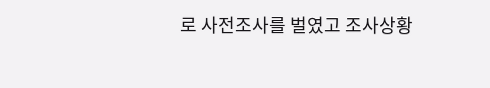로 사전조사를 벌였고 조사상황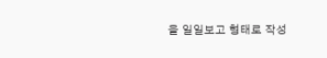을 일일보고 형태로 작성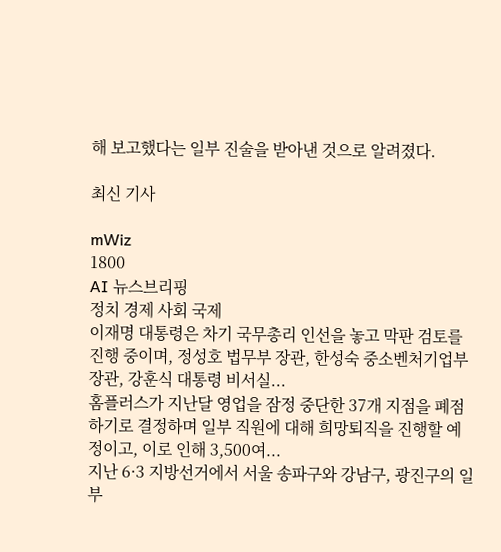해 보고했다는 일부 진술을 받아낸 것으로 알려졌다.

최신 기사

mWiz
1800
AI 뉴스브리핑
정치 경제 사회 국제
이재명 대통령은 차기 국무총리 인선을 놓고 막판 검토를 진행 중이며, 정성호 법무부 장관, 한성숙 중소벤처기업부 장관, 강훈식 대통령 비서실...
홈플러스가 지난달 영업을 잠정 중단한 37개 지점을 폐점하기로 결정하며 일부 직원에 대해 희망퇴직을 진행할 예정이고, 이로 인해 3,500여...
지난 6·3 지방선거에서 서울 송파구와 강남구, 광진구의 일부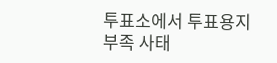투표소에서 투표용지 부족 사태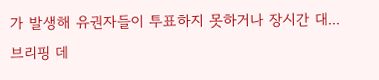가 발생해 유권자들이 투표하지 못하거나 장시간 대...
브리핑 데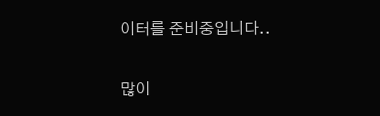이터를 준비중입니다..

많이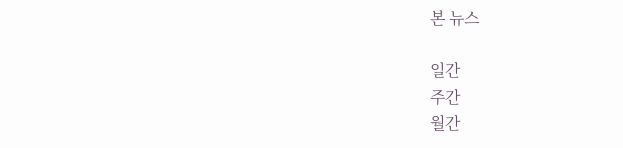본 뉴스

일간
주간
월간